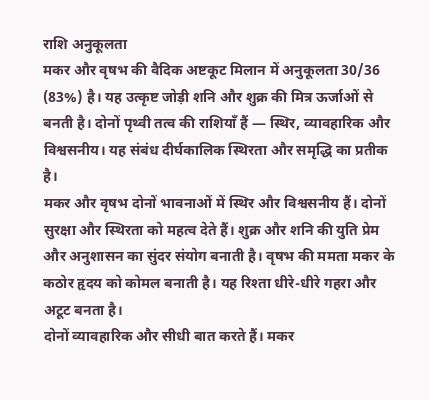राशि अनुकूलता
मकर और वृषभ की वैदिक अष्टकूट मिलान में अनुकूलता 30/36 (83%) है। यह उत्कृष्ट जोड़ी शनि और शुक्र की मित्र ऊर्जाओं से बनती है। दोनों पृथ्वी तत्व की राशियाँ हैं — स्थिर, व्यावहारिक और विश्वसनीय। यह संबंध दीर्घकालिक स्थिरता और समृद्धि का प्रतीक है।
मकर और वृषभ दोनों भावनाओं में स्थिर और विश्वसनीय हैं। दोनों सुरक्षा और स्थिरता को महत्व देते हैं। शुक्र और शनि की युति प्रेम और अनुशासन का सुंदर संयोग बनाती है। वृषभ की ममता मकर के कठोर हृदय को कोमल बनाती है। यह रिश्ता धीरे-धीरे गहरा और अटूट बनता है।
दोनों व्यावहारिक और सीधी बात करते हैं। मकर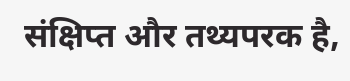संक्षिप्त और तथ्यपरक है,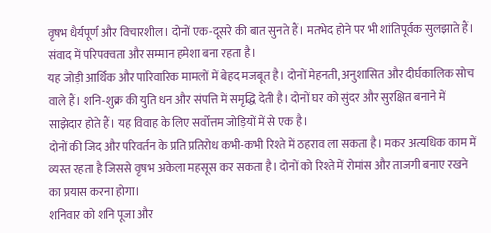वृषभ धैर्यपूर्ण और विचारशील। दोनों एक-दूसरे की बात सुनते हैं। मतभेद होने पर भी शांतिपूर्वक सुलझाते हैं। संवाद में परिपक्वता और सम्मान हमेशा बना रहता है।
यह जोड़ी आर्थिक और पारिवारिक मामलों में बेहद मजबूत है। दोनों मेहनती, अनुशासित और दीर्घकालिक सोच वाले हैं। शनि-शुक्र की युति धन और संपत्ति में समृद्धि देती है। दोनों घर को सुंदर और सुरक्षित बनाने में साझेदार होते हैं। यह विवाह के लिए सर्वोत्तम जोड़ियों में से एक है।
दोनों की जिद और परिवर्तन के प्रति प्रतिरोध कभी-कभी रिश्ते में ठहराव ला सकता है। मकर अत्यधिक काम में व्यस्त रहता है जिससे वृषभ अकेला महसूस कर सकता है। दोनों को रिश्ते में रोमांस और ताजगी बनाए रखने का प्रयास करना होगा।
शनिवार को शनि पूजा और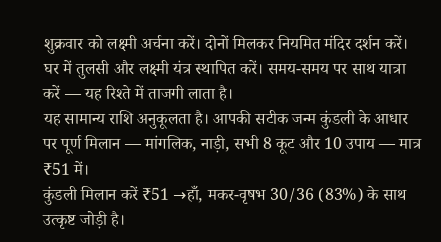शुक्रवार को लक्ष्मी अर्चना करें। दोनों मिलकर नियमित मंदिर दर्शन करें। घर में तुलसी और लक्ष्मी यंत्र स्थापित करें। समय-समय पर साथ यात्रा करें — यह रिश्ते में ताजगी लाता है।
यह सामान्य राशि अनुकूलता है। आपकी सटीक जन्म कुंडली के आधार पर पूर्ण मिलान — मांगलिक, नाड़ी, सभी 8 कूट और 10 उपाय — मात्र ₹51 में।
कुंडली मिलान करें ₹51 →हाँ, मकर-वृषभ 30/36 (83%) के साथ उत्कृष्ट जोड़ी है।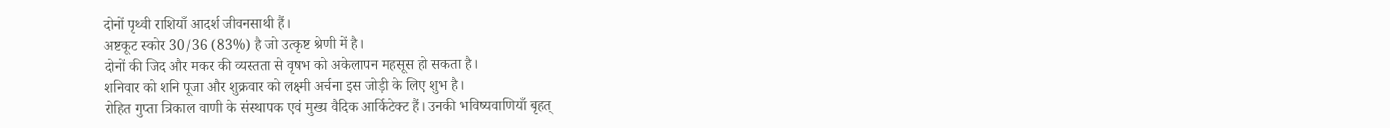दोनों पृथ्वी राशियाँ आदर्श जीवनसाथी हैं।
अष्टकूट स्कोर 30/36 (83%) है जो उत्कृष्ट श्रेणी में है।
दोनों की जिद और मकर की व्यस्तता से वृषभ को अकेलापन महसूस हो सकता है।
शनिवार को शनि पूजा और शुक्रवार को लक्ष्मी अर्चना इस जोड़ी के लिए शुभ है।
रोहित गुप्ता त्रिकाल वाणी के संस्थापक एवं मुख्य वैदिक आर्किटेक्ट हैं। उनकी भविष्यवाणियाँ बृहत्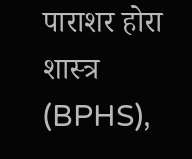पाराशर होरा शास्त्र (BPHS),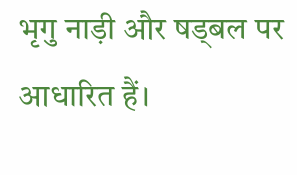भृगु नाड़ी और षड्बल पर आधारित हैं।